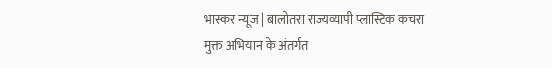भास्कर न्यूज | बालोतरा राज्यव्यापी प्लास्टिक कचरा मुक्त अभियान के अंतर्गत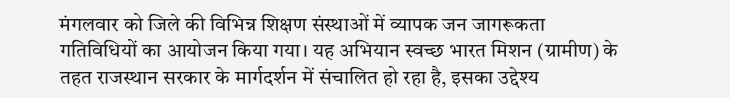मंगलवार को जिले की विभिन्न शिक्षण संस्थाओं में व्यापक जन जागरूकता गतिविधियों का आयोजन किया गया। यह अभियान स्वच्छ भारत मिशन (ग्रामीण) के तहत राजस्थान सरकार के मार्गदर्शन में संचालित हो रहा है, इसका उद्देश्य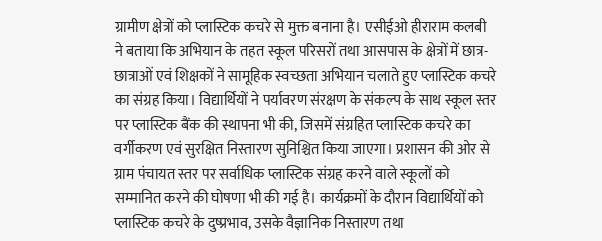ग्रामीण क्षेत्रों को प्लास्टिक कचरे से मुक्त बनाना है। एसीईओ हीराराम कलबी ने बताया कि अभियान के तहत स्कूल परिसरों तथा आसपास के क्षेत्रों में छात्र-छात्राओं एवं शिक्षकों ने सामूहिक स्वच्छता अभियान चलाते हुए प्लास्टिक कचरे का संग्रह किया। विद्यार्थियों ने पर्यावरण संरक्षण के संकल्प के साथ स्कूल स्तर पर प्लास्टिक बैंक की स्थापना भी की, जिसमें संग्रहित प्लास्टिक कचरे का वर्गीकरण एवं सुरक्षित निस्तारण सुनिश्चित किया जाएगा। प्रशासन की ओर से ग्राम पंचायत स्तर पर सर्वाधिक प्लास्टिक संग्रह करने वाले स्कूलों को सम्मानित करने की घोषणा भी की गई है। कार्यक्रमों के दौरान विद्यार्थियों को प्लास्टिक कचरे के दुष्प्रभाव, उसके वैज्ञानिक निस्तारण तथा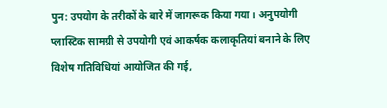पुन: उपयोग के तरीकों के बारे में जागरूक किया गया। अनुपयोगी प्लास्टिक सामग्री से उपयोगी एवं आकर्षक कलाकृतियां बनाने के लिए विशेष गतिविधियां आयोजित की गई,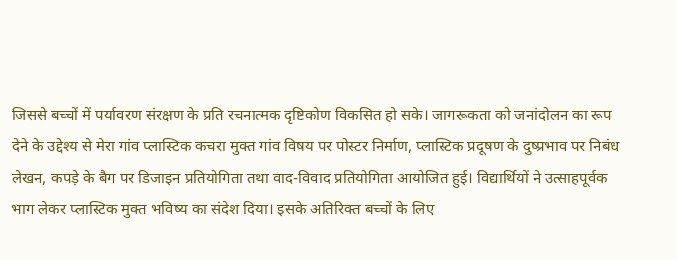जिससे बच्चों में पर्यावरण संरक्षण के प्रति रचनात्मक दृष्टिकोण विकसित हो सके। जागरूकता को जनांदोलन का रूप देने के उद्देश्य से मेरा गांव प्लास्टिक कचरा मुक्त गांव विषय पर पोस्टर निर्माण, प्लास्टिक प्रदूषण के दुष्प्रभाव पर निबंध लेखन, कपड़े के बैग पर डिजाइन प्रतियोगिता तथा वाद-विवाद प्रतियोगिता आयोजित हुई। विद्यार्थियों ने उत्साहपूर्वक भाग लेकर प्लास्टिक मुक्त भविष्य का संदेश दिया। इसके अतिरिक्त बच्चों के लिए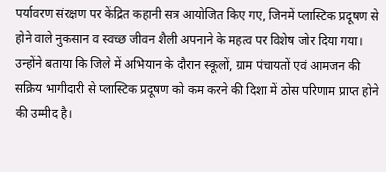पर्यावरण संरक्षण पर केंद्रित कहानी सत्र आयोजित किए गए, जिनमें प्लास्टिक प्रदूषण से होने वाले नुकसान व स्वच्छ जीवन शैली अपनाने के महत्व पर विशेष जोर दिया गया। उन्होंने बताया कि जिले में अभियान के दौरान स्कूलों, ग्राम पंचायतों एवं आमजन की सक्रिय भागीदारी से प्लास्टिक प्रदूषण को कम करने की दिशा में ठोस परिणाम प्राप्त होने की उम्मीद है।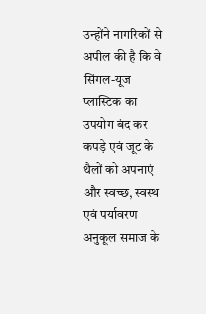उन्होंने नागरिकों से अपील की है कि वे सिंगल-यूज प्लास्टिक का उपयोग बंद कर कपड़े एवं जूट के थैलों को अपनाएं और स्वच्छ, स्वस्थ एवं पर्यावरण अनुकूल समाज के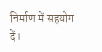निर्माण में सहयोग दें।